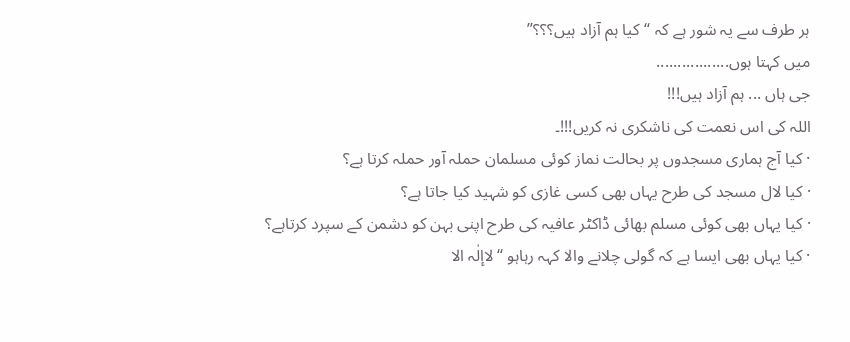ہر طرف سے یہ شور ہے کہ ‘‘کیا ہم آزاد ہیں؟؟؟’’
میں کہتا ہوں.................
جی ہاں ... ہم آزاد ہیں!!!
اللہ کی اس نعمت کی ناشکری نہ کریں!!!۔
· کیا آج ہماری مسجدوں پر بحالت نماز کوئی مسلمان حملہ آور حملہ کرتا ہے؟
· کیا لال مسجد کی طرح یہاں بھی کسی غازی کو شہید کیا جاتا ہے؟
· کیا یہاں بھی کوئی مسلم بھائی ڈاکٹر عافیہ کی طرح اپنی بہن کو دشمن کے سپرد کرتاہے؟
· کیا یہاں بھی ایسا ہے کہ گولی چلانے والا کہہ رہاہو ‘‘لاإلٰہ الا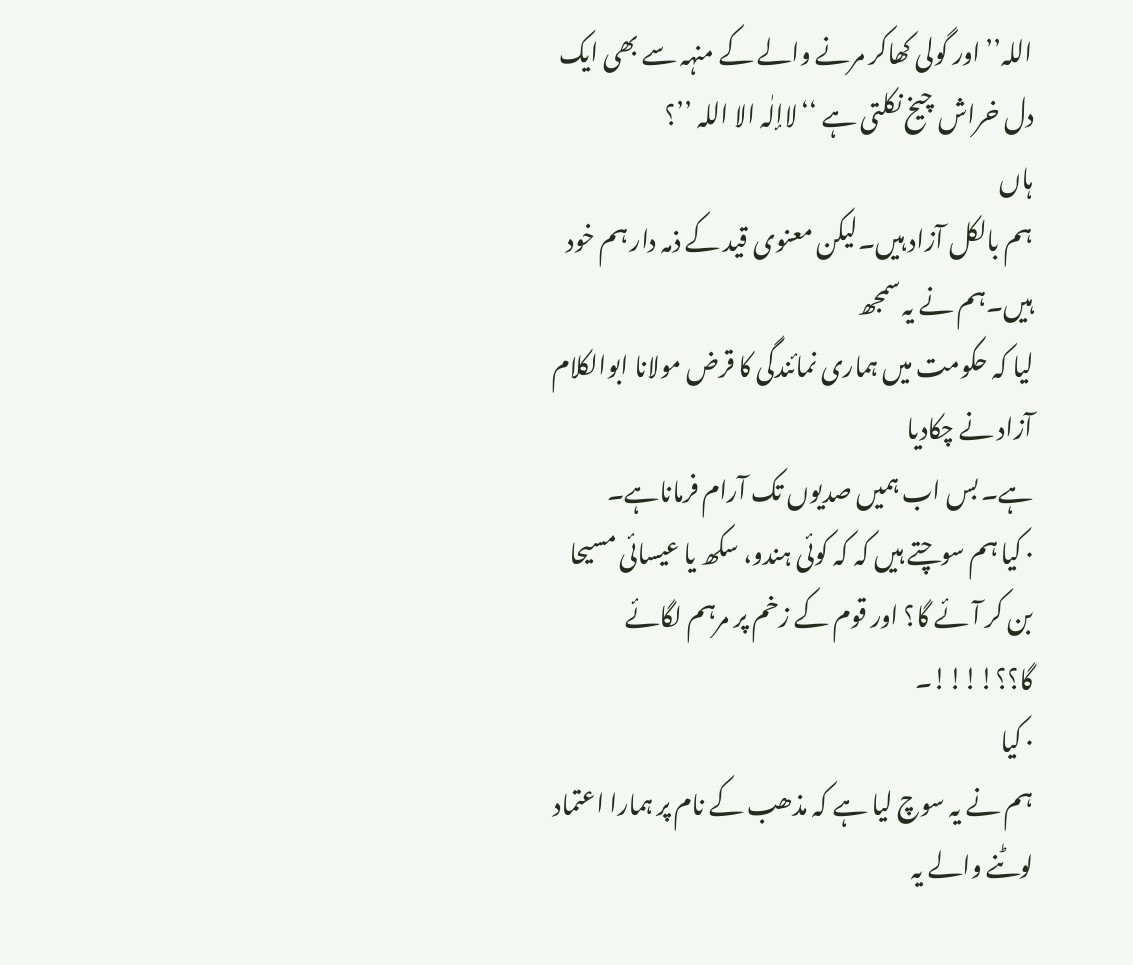اللہ’’ اور گولی کھاکر مرنے والے کے منہہ سے بھی ایک دل خراش چیخ نکلتی ہے ‘‘لاإلٰہ الا اللہ ’’؟
ہاں
ہم بالکل آزاد ہیں۔لیکن معنوی قید کے ذمہ دار ہم خود ہیں۔ہم نے یہ سمجھ
لیا کہ حکومت میں ہماری نمائندگی کا قرض مولانا ابوالکلام آزاد نے چکادیا
ہے۔ بس اب ہمیں صدیوں تک آرام فرماناہے۔
· کیا ہم سوچتے ہیں کہ کہ کوئی ہندو، سکھ یا عیسائی مسیحا بن کر آئے گا؟ اور قوم کے زخم پر مرہم لگائے گا؟؟!!!!۔
· کیا
ہم نے یہ سوچ لیا ہے کہ مذھب کے نام پر ہمارا اعتماد لوٹنے والے یہ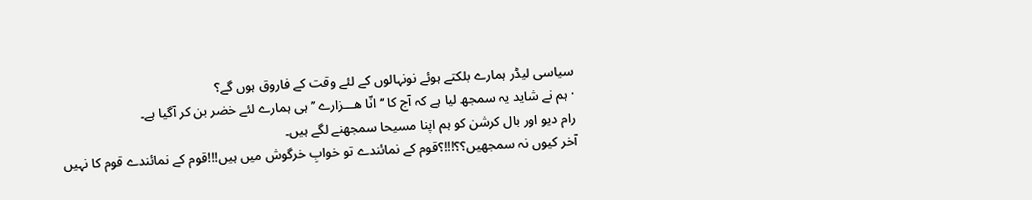سیاسی لیڈر ہمارے بلکتے ہوئے نونہالوں کے لئے وقت کے فاروق ہوں گے؟
· ہم نے شاید یہ سمجھ لیا ہے کہ آج کا ‘‘ انّا ھـــزارے ’’ ہی ہمارے لئے خضر بن کر آگیا ہے۔
رام دیو اور بال کرشن کو ہم اپنا مسیحا سمجھنے لگے ہیں۔
آخر کیوں نہ سمجھیں؟؟!!!؟قوم کے نمائندے تو خوابِ خرگوش میں ہیں!!!قوم کے نمائندے قوم کا نہیں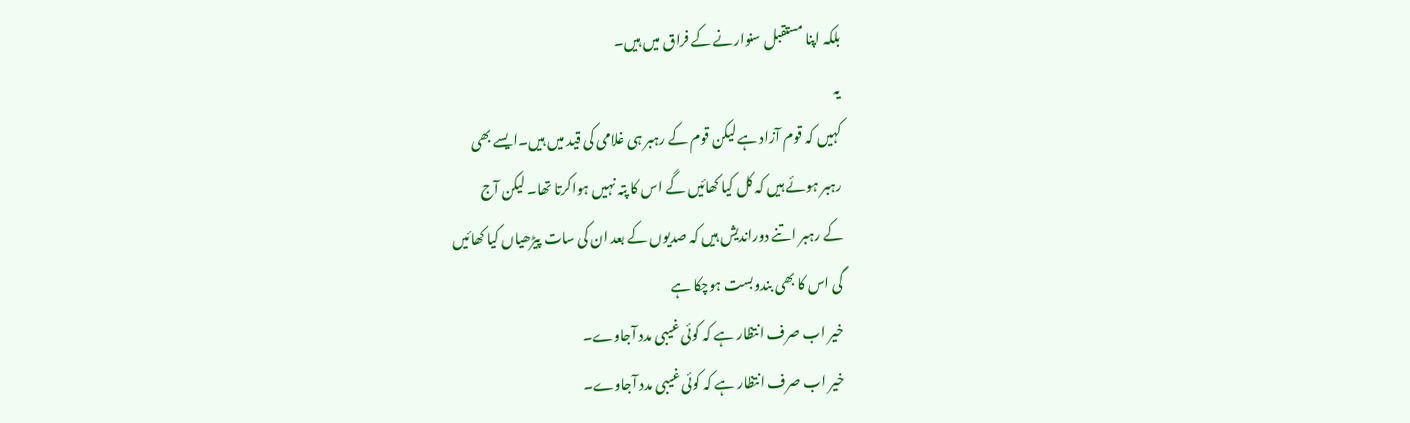بلکہ اپنا مستقبل سنوارنے کے فراق میں ہیں۔
یہ
کہیں کہ قوم آزاد ہے لیکن قوم کے رہبر ہی غلامی کی قید میں ہیں۔ایسے بھی
رہبر ہوئے ہیں کہ کل کیا کھائیں گے اس کا پتہ نہیں ہواکرتا تھا۔ لیکن آج
کے رہبر اتنے دوراندیش ہیں کہ صدیوں کے بعد ان کی سات پیڑھیاں کیا کھائیں
گی اس کا بھی بندوبست ہوچکا ہے
خیر اب صرف انتظار ہے کہ کوئی غیبی مدد آجاوے۔
خیر اب صرف انتظار ہے کہ کوئی غیبی مدد آجاوے۔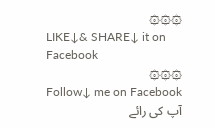۞۞۞
LIKE↓& SHARE↓ it on Facebook
۞۞۞
Follow↓ me on Facebook
آپ کی رائے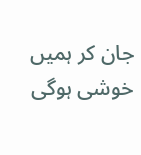جان کر ہمیں خوشی ہوگی